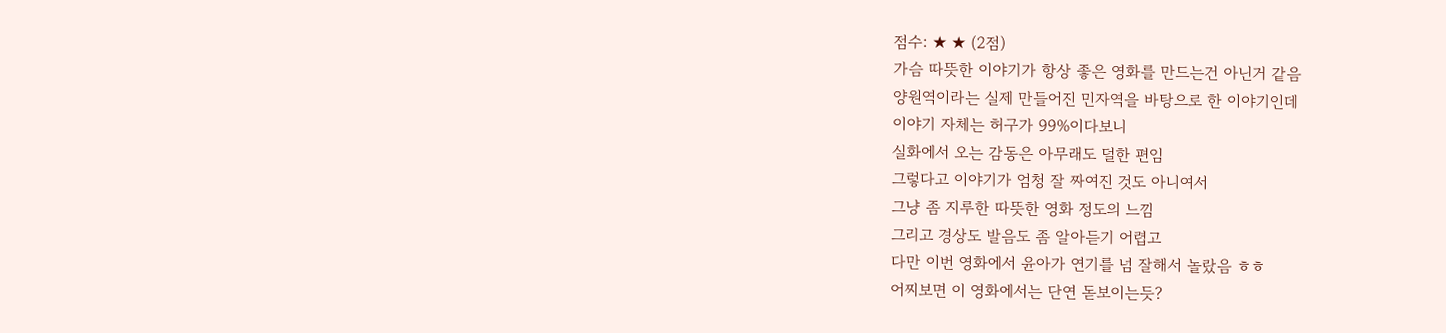점수: ★ ★ (2점)
가슴 따뜻한 이야기가 항상 좋은 영화를 만드는건 아닌거 같음
양원역이라는 실제 만들어진 민자역을 바탕으로 한 이야기인데
이야기 자체는 허구가 99%이다보니
실화에서 오는 감동은 아무래도 덜한 편임
그렇다고 이야기가 엄청 잘 짜여진 것도 아니여서
그냥 좀 지루한 따뜻한 영화 정도의 느낌
그리고 경상도 발음도 좀 알아듣기 어렵고
다만 이번 영화에서 윤아가 연기를 넘 잘해서 놀랐음 ㅎㅎ
어찌보면 이 영화에서는 단연 돋보이는듯?